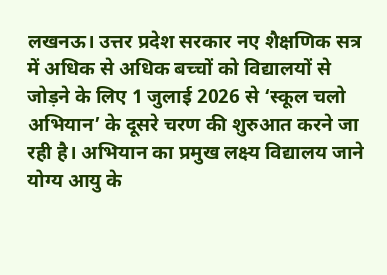लखनऊ। उत्तर प्रदेश सरकार नए शैक्षणिक सत्र में अधिक से अधिक बच्चों को विद्यालयों से जोड़ने के लिए 1 जुलाई 2026 से ‘स्कूल चलो अभियान’ के दूसरे चरण की शुरुआत करने जा रही है। अभियान का प्रमुख लक्ष्य विद्यालय जाने योग्य आयु के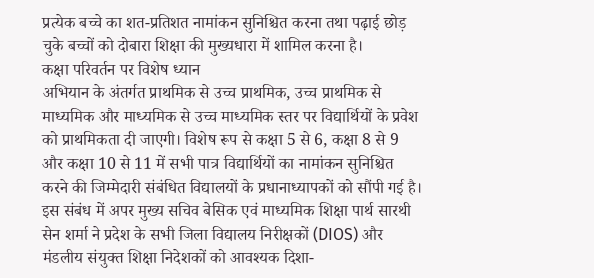प्रत्येक बच्चे का शत-प्रतिशत नामांकन सुनिश्चित करना तथा पढ़ाई छोड़ चुके बच्चों को दोबारा शिक्षा की मुख्यधारा में शामिल करना है।
कक्षा परिवर्तन पर विशेष ध्यान
अभियान के अंतर्गत प्राथमिक से उच्च प्राथमिक, उच्च प्राथमिक से माध्यमिक और माध्यमिक से उच्च माध्यमिक स्तर पर विद्यार्थियों के प्रवेश को प्राथमिकता दी जाएगी। विशेष रूप से कक्षा 5 से 6, कक्षा 8 से 9 और कक्षा 10 से 11 में सभी पात्र विद्यार्थियों का नामांकन सुनिश्चित करने की जिम्मेदारी संबंधित विद्यालयों के प्रधानाध्यापकों को सौंपी गई है।
इस संबंध में अपर मुख्य सचिव बेसिक एवं माध्यमिक शिक्षा पार्थ सारथी सेन शर्मा ने प्रदेश के सभी जिला विद्यालय निरीक्षकों (DIOS) और मंडलीय संयुक्त शिक्षा निदेशकों को आवश्यक दिशा-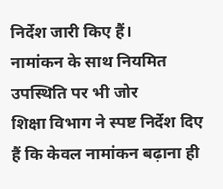निर्देश जारी किए हैं।
नामांकन के साथ नियमित उपस्थिति पर भी जोर
शिक्षा विभाग ने स्पष्ट निर्देश दिए हैं कि केवल नामांकन बढ़ाना ही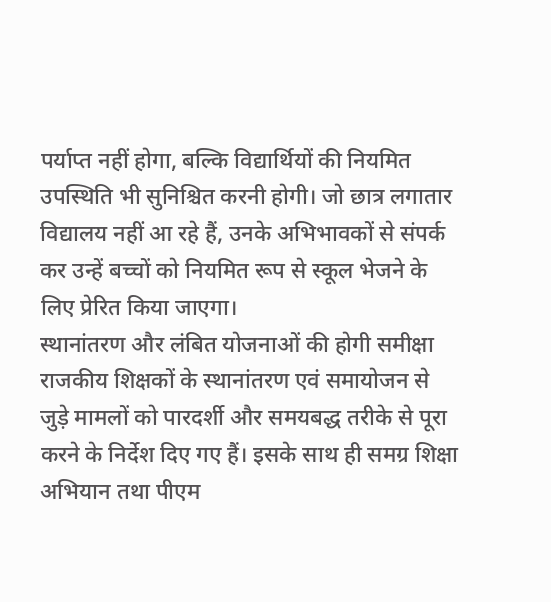पर्याप्त नहीं होगा, बल्कि विद्यार्थियों की नियमित उपस्थिति भी सुनिश्चित करनी होगी। जो छात्र लगातार विद्यालय नहीं आ रहे हैं, उनके अभिभावकों से संपर्क कर उन्हें बच्चों को नियमित रूप से स्कूल भेजने के लिए प्रेरित किया जाएगा।
स्थानांतरण और लंबित योजनाओं की होगी समीक्षा
राजकीय शिक्षकों के स्थानांतरण एवं समायोजन से जुड़े मामलों को पारदर्शी और समयबद्ध तरीके से पूरा करने के निर्देश दिए गए हैं। इसके साथ ही समग्र शिक्षा अभियान तथा पीएम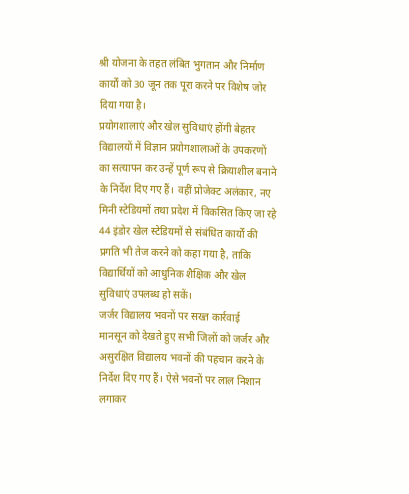श्री योजना के तहत लंबित भुगतान और निर्माण कार्यों को 30 जून तक पूरा करने पर विशेष जोर दिया गया है।
प्रयोगशालाएं और खेल सुविधाएं होंगी बेहतर
विद्यालयों में विज्ञान प्रयोगशालाओं के उपकरणों का सत्यापन कर उन्हें पूर्ण रूप से क्रियाशील बनाने के निर्देश दिए गए हैं। वहीं प्रोजेक्ट अलंकार, नए मिनी स्टेडियमों तथा प्रदेश में विकसित किए जा रहे 44 इंडोर खेल स्टेडियमों से संबंधित कार्यों की प्रगति भी तेज करने को कहा गया है, ताकि विद्यार्थियों को आधुनिक शैक्षिक और खेल सुविधाएं उपलब्ध हो सकें।
जर्जर विद्यालय भवनों पर सख्त कार्रवाई
मानसून को देखते हुए सभी जिलों को जर्जर और असुरक्षित विद्यालय भवनों की पहचान करने के निर्देश दिए गए हैं। ऐसे भवनों पर लाल निशान लगाकर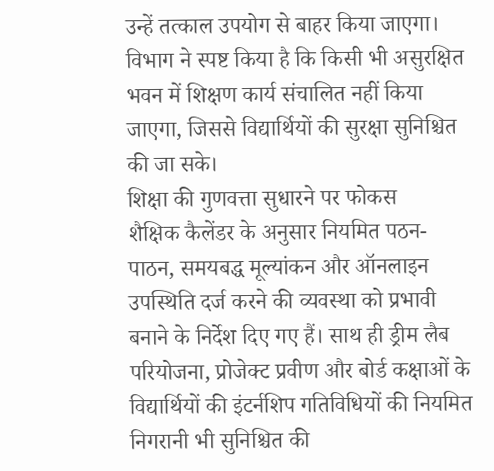उन्हें तत्काल उपयोग से बाहर किया जाएगा। विभाग ने स्पष्ट किया है कि किसी भी असुरक्षित भवन में शिक्षण कार्य संचालित नहीं किया जाएगा, जिससे विद्यार्थियों की सुरक्षा सुनिश्चित की जा सके।
शिक्षा की गुणवत्ता सुधारने पर फोकस
शैक्षिक कैलेंडर के अनुसार नियमित पठन-पाठन, समयबद्ध मूल्यांकन और ऑनलाइन उपस्थिति दर्ज करने की व्यवस्था को प्रभावी बनाने के निर्देश दिए गए हैं। साथ ही ड्रीम लैब परियोजना, प्रोजेक्ट प्रवीण और बोर्ड कक्षाओं के विद्यार्थियों की इंटर्नशिप गतिविधियों की नियमित निगरानी भी सुनिश्चित की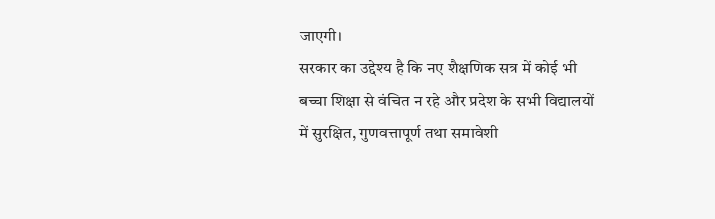जाएगी।
सरकार का उद्देश्य है कि नए शैक्षणिक सत्र में कोई भी बच्चा शिक्षा से वंचित न रहे और प्रदेश के सभी विद्यालयों में सुरक्षित, गुणवत्तापूर्ण तथा समावेशी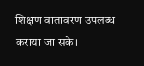शिक्षण वातावरण उपलब्ध कराया जा सके।